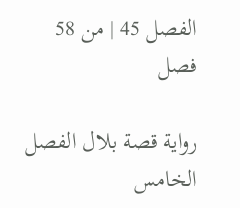الفصل 45 | من 58 فصل

رواية قصة بلال الفصل الخامس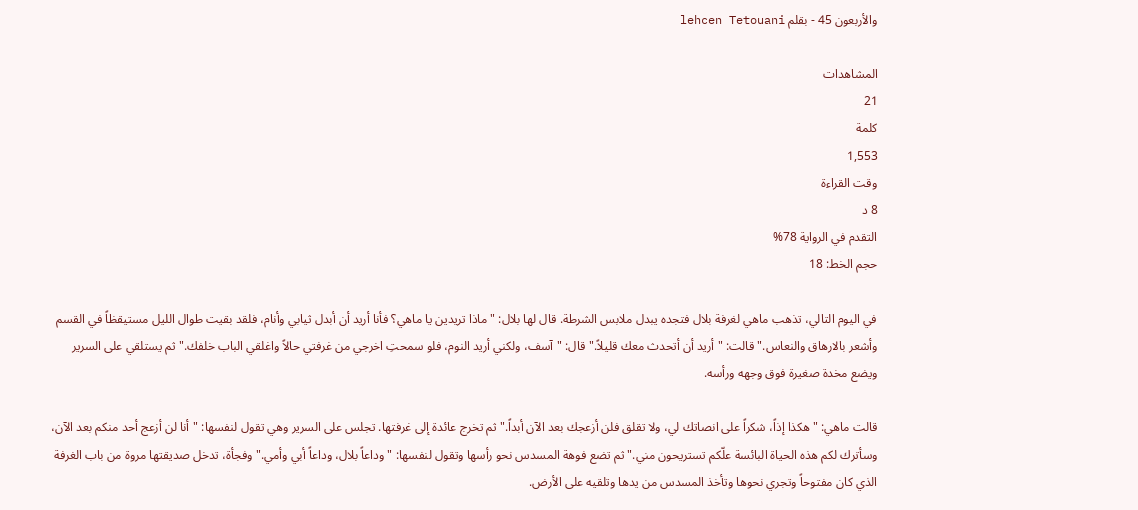والأربعون 45 - بقلم lehcen Tetouani

المشاهدات
21
كلمة
1,553
وقت القراءة
8 د
التقدم في الرواية 78%
حجم الخط: 18

في اليوم التالي، تذهب ماهي لغرفة بلال فتجده يبدل ملابس الشرطة. قال لها بلال: "ماذا تريدين يا ماهي؟ فأنا أريد أن أبدل ثيابي وأنام، فلقد بقيت طوال الليل مستيقظاً في القسم وأشعر بالارهاق والنعاس." قالت: "أريد أن أتحدث معك قليلاً." قال: "آسف، ولكني أريد النوم، فلو سمحتِ اخرجي من غرفتي حالاً واغلقي الباب خلفك." ثم يستلقي على السرير ويضع مخدة صغيرة فوق وجهه ورأسه.

قالت ماهي: "هكذا إذاً، شكراً على انصاتك لي، ولا تقلق فلن أزعجك بعد الآن أبداً." ثم تخرج عائدة إلى غرفتها. تجلس على السرير وهي تقول لنفسها: "أنا لن أزعج أحد منكم بعد الآن، وسأترك لكم هذه الحياة البائسة علّكم تستريحون مني." ثم تضع فوهة المسدس نحو رأسها وتقول لنفسها: "وداعاً بلال، وداعاً أبي وأمي." وفجأة، تدخل صديقتها مروة من باب الغرفة الذي كان مفتوحاً وتجري نحوها وتأخذ المسدس من يدها وتلقيه على الأرض.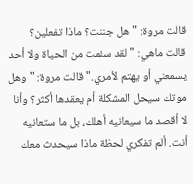قالت مروة: "هل جننت؟ ماذا تفعلين؟ قالت ماهي: "لقد سئمت من الحياة ولا أحد يسمعني أو يهتم لأمري." قالت مروة: "وهل موتك سيحل المشكلة أم يعقدها أكثر؟ وأنا لا أقصد ما سيعانيه أهلك، بل ما ستعانيه أنت. ألم تفكري لحظة ماذا سيحدث معك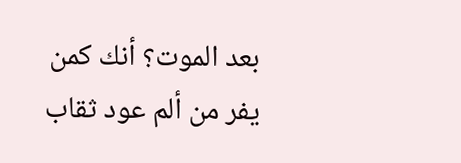بعد الموت؟ أنك كمن يفر من ألم عود ثقاب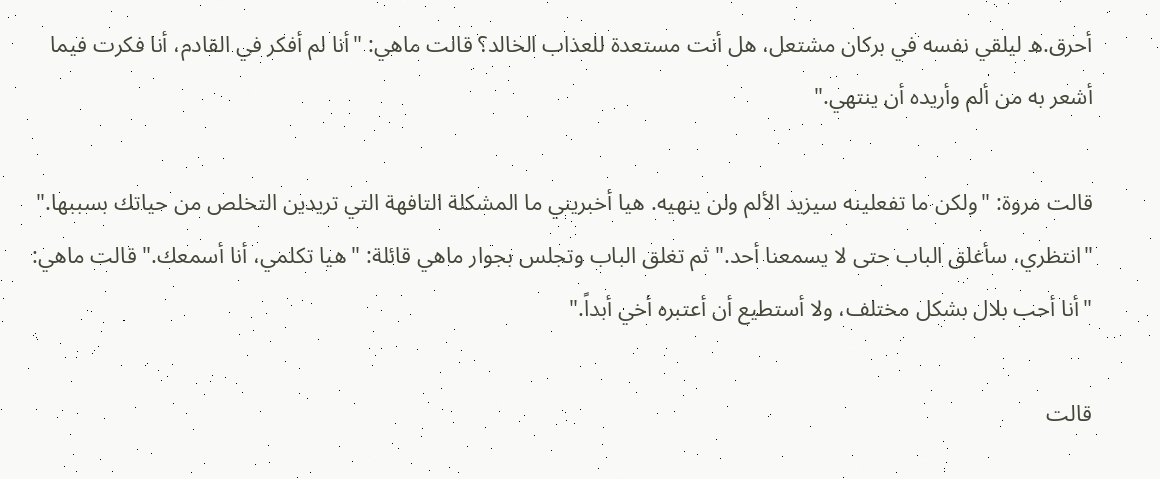أحرق.ه ليلقي نفسه في بركان مشتعل، هل أنت مستعدة للعذاب الخالد؟ قالت ماهي: "أنا لم أفكر في القادم، أنا فكرت فيما أشعر به من ألم وأريده أن ينتهي."

قالت مروة: "ولكن ما تفعلينه سيزيد الألم ولن ينهيه. هيا أخبريني ما المشكلة التافهة التي تريدين التخلص من حياتك بسببها." "انتظري، سأغلق الباب حتى لا يسمعنا أحد." ثم تغلق الباب وتجلس بجوار ماهي قائلة: "هيا تكلمي، أنا أسمعك." قالت ماهي: "أنا أحب بلال بشكل مختلف، ولا أستطيع أن أعتبره أخي أبداً."

قالت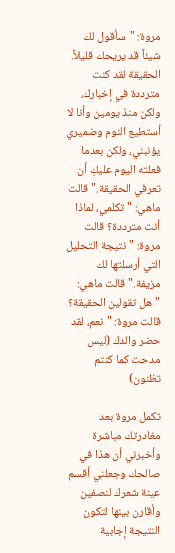مروة: "سأقول لك شيئاً قد يريحك قليلاً. الحقيقة لقد كنت مترددة في إخبارك، ولكن منذ يومين وأنا لا أستطيع النوم وضميري يؤنبني، ولكن بعدما فعلته اليوم عليكِ أن تعرفي الحقيقة." قالت ماهي: "تكلمي، لماذا أنت مترددة؟ قالت مروة: "نتيجة التحليل التي أرسلتها لك مزيفة." قالت ماهي: "هل تقولين الحقيقة؟ قالت مروة: "نعم، لقد حضر والدك (ليس مدحت كما كنتم تظنون)

تكمل مروة بعد مغادرتك مباشرة وأخبرني أن هذا في صالحك وجعلني أقسم عينة شعرك لنصفين وأقارن بينها لتكون النتيجة إجابية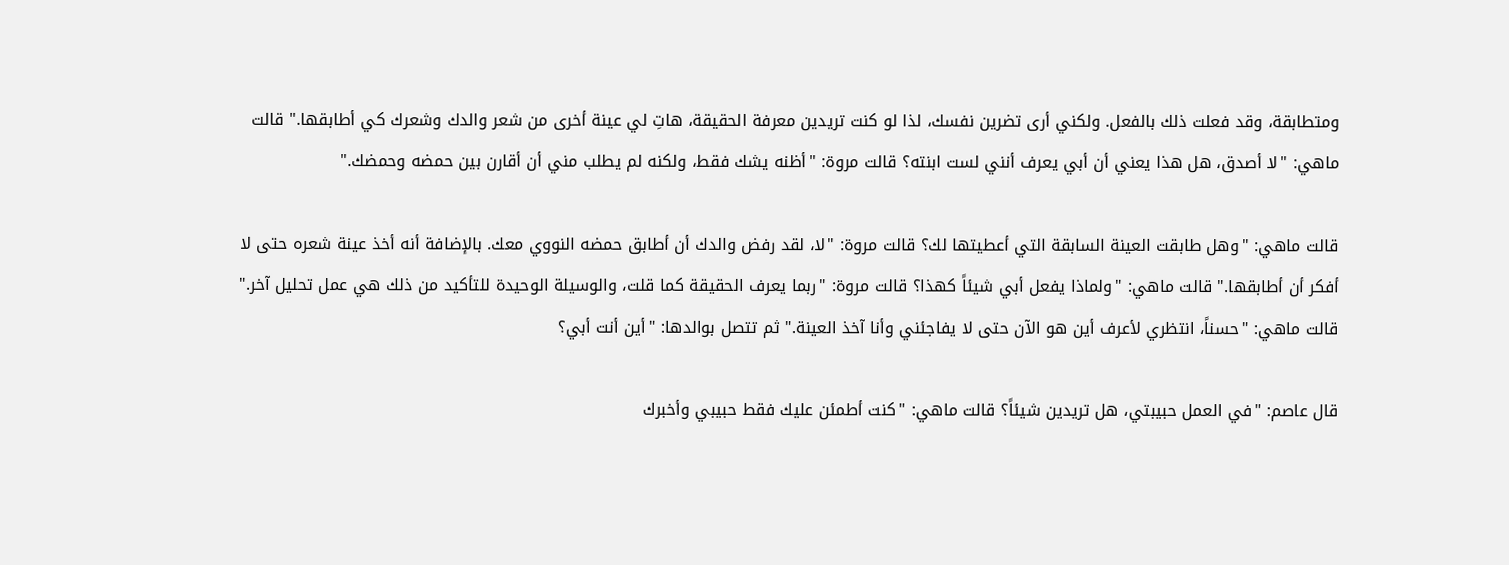ومتطابقة، وقد فعلت ذلك بالفعل. ولكني أرى تضرين نفسك، لذا لو كنت تريدين معرفة الحقيقة، هاتِ لي عينة أخرى من شعر والدك وشعرك كي أطابقها." قالت ماهي: "لا أصدق، هل هذا يعني أن أبي يعرف أنني لست ابنته؟ قالت مروة: "أظنه يشك فقط، ولكنه لم يطلب مني أن أقارن بين حمضه وحمضك."

قالت ماهي: "وهل طابقت العينة السابقة التي أعطيتها لك؟ قالت مروة: "لا، لقد رفض والدك أن أطابق حمضه النووي معك. بالإضافة أنه أخذ عينة شعره حتى لا أفكر أن أطابقها." قالت ماهي: "ولماذا يفعل أبي شيئاً كهذا؟ قالت مروة: "ربما يعرف الحقيقة كما قلت، والوسيلة الوحيدة للتأكيد من ذلك هي عمل تحليل آخر." قالت ماهي: "حسناً، انتظري لأعرف أين هو الآن حتى لا يفاجئني وأنا آخذ العينة." ثم تتصل بوالدها: "أين أنت أبي؟

قال عاصم: "في العمل حبيبتي، هل تريدين شيئاً؟ قالت ماهي: "كنت أطمئن عليك فقط حبيبي وأخبرك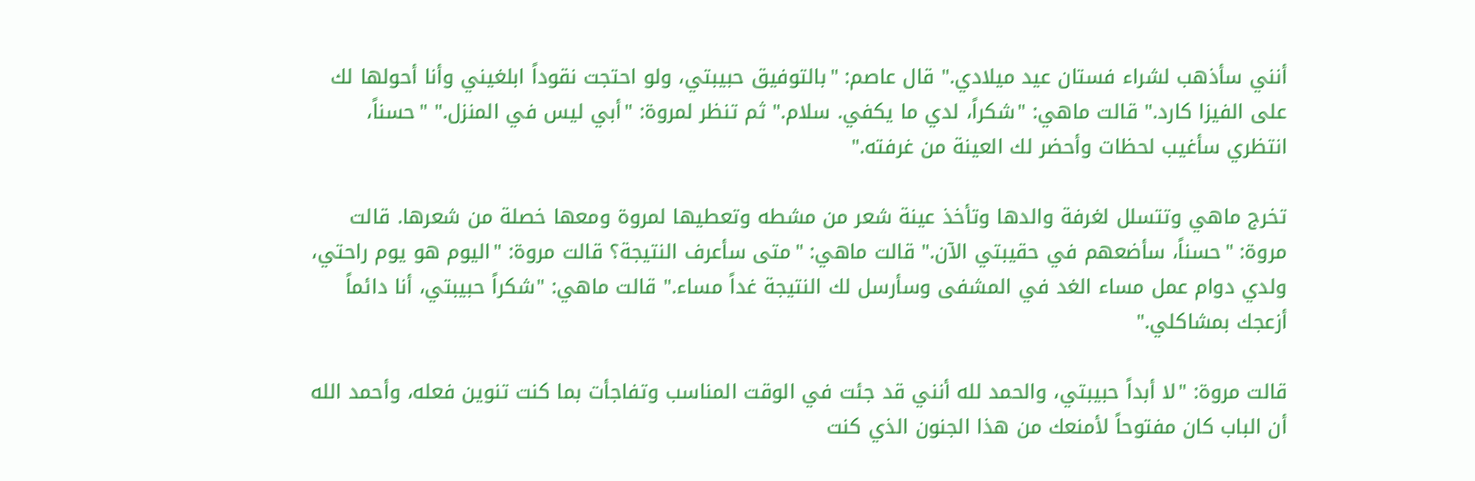أنني سأذهب لشراء فستان عيد ميلادي." قال عاصم: "بالتوفيق حبيبتي، ولو احتجت نقوداً ابلغيني وأنا أحولها لك على الفيزا كارد." قالت ماهي: "شكراً، لدي ما يكفي. سلام." ثم تنظر لمروة: "أبي ليس في المنزل." "حسناً، انتظري سأغيب لحظات وأحضر لك العينة من غرفته."

تخرج ماهي وتتسلل لغرفة والدها وتأخذ عينة شعر من مشطه وتعطيها لمروة ومعها خصلة من شعرها. قالت مروة: "حسناً، سأضعهم في حقيبتي الآن." قالت ماهي: "متى سأعرف النتيجة؟ قالت مروة: "اليوم هو يوم راحتي، ولدي دوام عمل مساء الغد في المشفى وسأرسل لك النتيجة غداً مساء." قالت ماهي: "شكراً حبيبتي، أنا دائماً أزعجك بمشاكلي."

قالت مروة: "لا أبداً حبيبتي، والحمد لله أنني قد جئت في الوقت المناسب وتفاجأت بما كنت تنوين فعله، وأحمد الله أن الباب كان مفتوحاً لأمنعك من هذا الجنون الذي كنت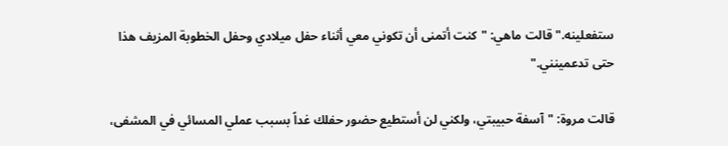ستفعلينه." قالت ماهي: "كنت أتمنى أن تكوني معي أثناء حفل ميلادي وحفل الخطوبة المزيف هذا حتى تدعمينني."

قالت مروة: "آسفة حبيبتي، ولكني لن أستطيع حضور حفلك غداً بسبب عملي المسائي في المشفى،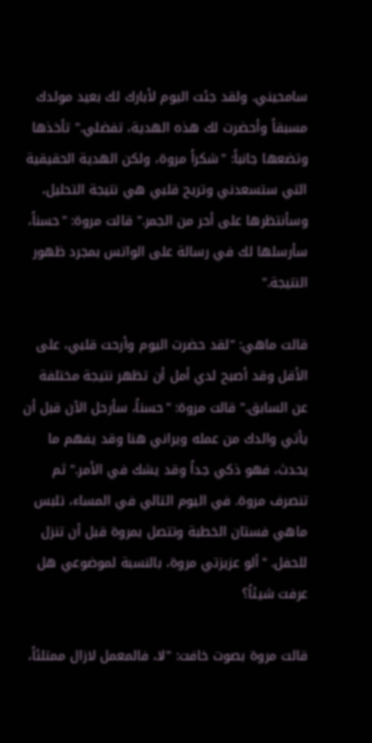سامحيني. ولقد جئت اليوم لأبارك لك بعيد مولدك مسبقاً وأحضرت لك هذه الهدية، تفضلي." تأخذها وتضعها جانباً: "شكراً مروة، ولكن الهدية الحقيقية التي ستسعدني وتريح قلبي هي نتيجة التحليل، وسأنتظرها على أحر من الجمر." قالت مروة: "حسناً، سأرسلها لك في رسالة على الواتس بمجرد ظهور النتيجة."

قالت ماهي: "لقد حضرت اليوم وأرحت قلبي، على الأقل وقد أصبح لدي أمل أن تظهر نتيجة مختلفة عن السابق." قالت مروة: "حسناً، سأرحل الآن قبل أن يأتي والدك من عمله ويراني هنا وقد يفهم ما يحدث، فهو ذكي جداً وقد يشك في الأمر." ثم تنصرف مروة. في اليوم التالي في المساء، تلبس ماهي فستان الخطبة وتتصل بمروة قبل أن تنزل للحفل. "ألو عزيزتي مروة، بالنسبة لموضوعي هل عرفت شيئاً؟

قالت مروة بصوت خافت: "لا، فالمعمل لازال ممتلئاً،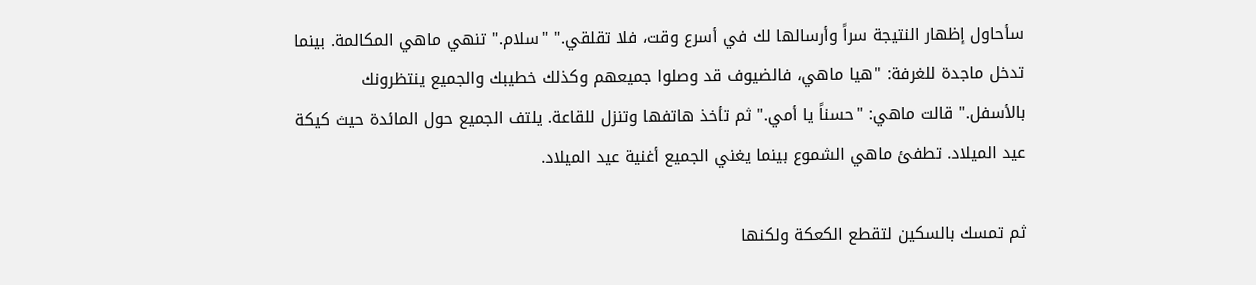سأحاول إظهار النتيجة سراً وأرسالها لك في أسرع وقت، فلا تقلقي." "سلام." تنهي ماهي المكالمة. بينما تدخل ماجدة للغرفة: "هيا ماهي، فالضيوف قد وصلوا جميعهم وكذلك خطيبك والجميع ينتظرونك بالأسفل." قالت ماهي: "حسناً يا أمي." ثم تأخذ هاتفها وتنزل للقاعة. يلتف الجميع حول المائدة حيث كيكة عيد الميلاد. تطفئ ماهي الشموع بينما يغني الجميع أغنية عيد الميلاد.

ثم تمسك بالسكين لتقطع الكعكة ولكنها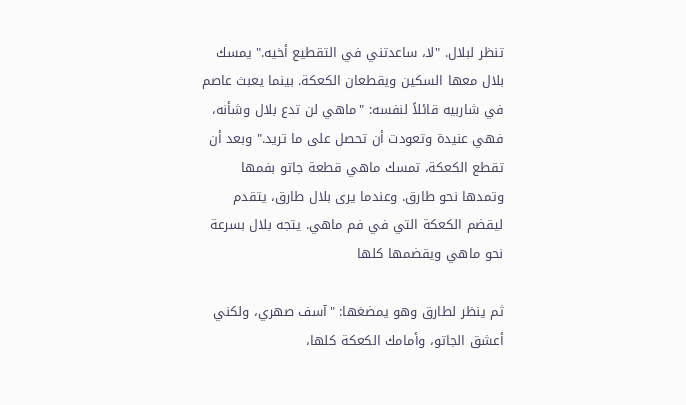تنظر لبلال. "لا، ساعدتني في التقطيع أخيه." يمسك بلال معها السكين ويقطعان الكعكة. بينما يعبث عاصم في شاربيه قائلاً لنفسه: "ماهي لن تدع بلال وشأنه، فهي عنيدة وتعودت أن تحصل على ما تريد." وبعد أن تقطع الكعكة، تمسك ماهي قطعة جاتو بفمها وتمدها نحو طارق. وعندما يرى بلال طارق، يتقدم ليقضم الكعكة التي في فم ماهي. يتجه بلال بسرعة نحو ماهي ويقضمها كلها

ثم ينظر لطارق وهو يمضغها: "آسف صهري، ولكني أعشق الجاتو، وأمامك الكعكة كلها،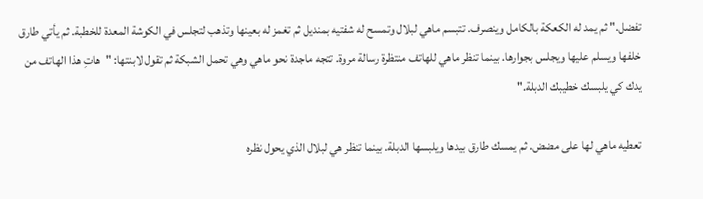تفضل." ثم يمد له الكعكة بالكامل وينصرف. تتبسم ماهي لبلال وتمسح له شفتيه بمنديل ثم تغمز له بعينها وتذهب لتجلس في الكوشة المعدة للخطبة. ثم يأتي طارق خلفها ويسلم عليها ويجلس بجوارها. بينما تنظر ماهي للهاتف منتظرة رسالة مروة. تتجه ماجدة نحو ماهي وهي تحمل الشبكة ثم تقول لابنتها: "هاتِ هذا الهاتف من يدك كي يلبسك خطيبك الدبلة."

تعطيه ماهي لها على مضض. ثم يمسك طارق بيدها ويلبسها الدبلة. بينما تنظر هي لبلال الذي يحول نظره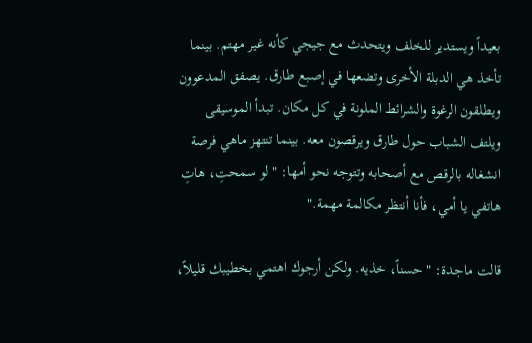بعيداً ويستدير للخلف ويتحدث مع جيجي كأنه غير مهتم. بينما تأخذ هي الدبلة الأخرى وتضعها في إصبع طارق. يصفق المدعوون ويطلقون الرغوة والشرائط الملونة في كل مكان. تبدأ الموسيقى ويلتف الشباب حول طارق ويرقصون معه. بينما تنتهز ماهي فرصة انشغاله بالرقص مع أصحابه وتتوجه نحو أمها: "لو سمحتِ، هاتِ هاتفي يا أمي، فأنا أنتظر مكالمة مهمة."

قالت ماجدة: "حسناً، خذيه. ولكن أرجوك اهتمي بخطيبك قليلاً،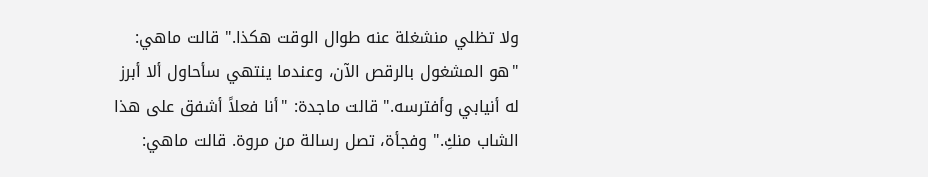ولا تظلي منشغلة عنه طوال الوقت هكذا." قالت ماهي: "هو المشغول بالرقص الآن، وعندما ينتهي سأحاول ألا أبرز له أنيابي وأفترسه." قالت ماجدة: "أنا فعلاً أشفق على هذا الشاب منكِ." وفجأة، تصل رسالة من مروة. قالت ماهي: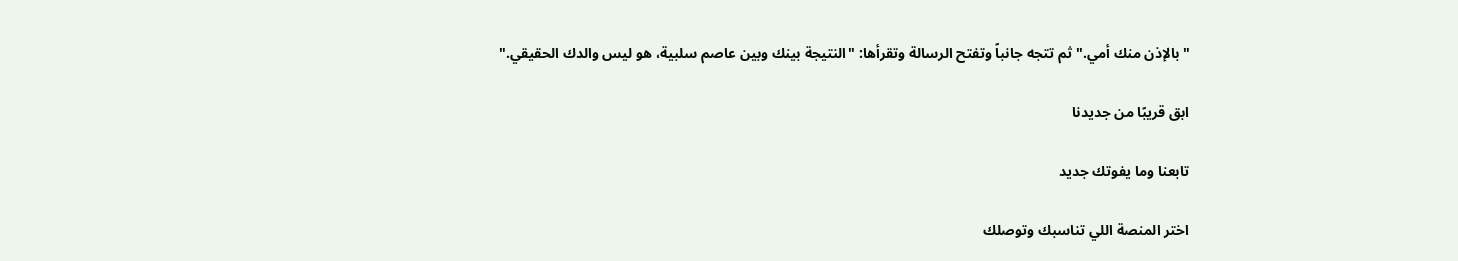"بالإذن منك أمي." ثم تتجه جانباً وتفتح الرسالة وتقرأها: "النتيجة بينك وبين عاصم سلبية، هو ليس والدك الحقيقي."

ابق قريبًا من جديدنا

تابعنا وما يفوتك جديد

اختر المنصة اللي تناسبك وتوصلك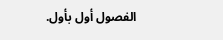الفصول أول بأول.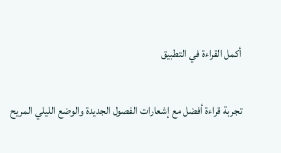أكمل القراءة في التطبيق

تجربة قراءة أفضل مع إشعارات الفصول الجديدة والوضع الليلي المريح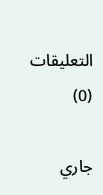التعليقات (0)

جاري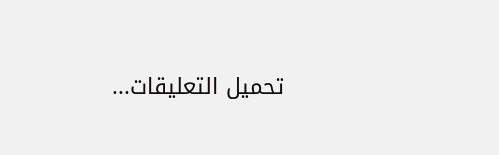تحميل التعليقات...